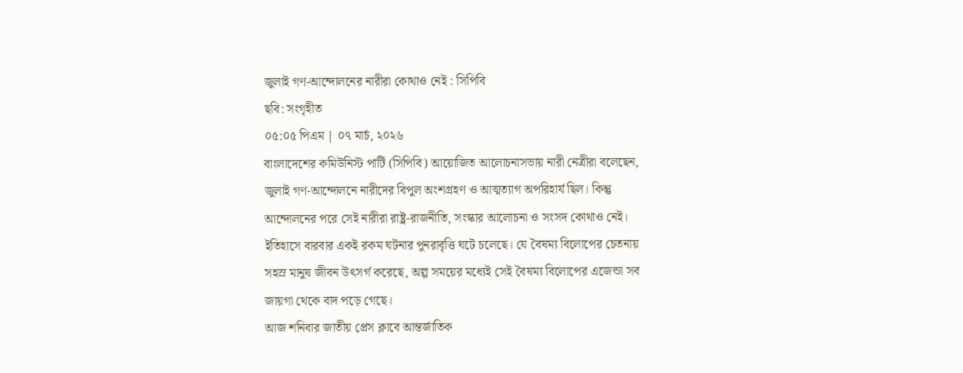জুলাই গণ-আন্দোলনের নারীরা কোথাও নেই : সিপিবি
ছবি: সংগৃহীত
০৫:০৫ পিএম | ০৭ মার্চ, ২০২৬
বাংলাদেশের কমিউনিস্ট পার্টি (সিপিবি) আয়োজিত আলোচনাসভায় নারী নেত্রীরা বলেছেন, জুলাই গণ-আন্দোলনে নারীদের বিপুল অংশগ্রহণ ও আত্মত্যাগ অপরিহার্য ছিল। কিন্তু আন্দোলনের পরে সেই নারীরা রাষ্ট্র-রাজনীতি, সংস্কার আলোচনা ও সংসদ কোথাও নেই। ইতিহাসে বারবার একই রকম ঘটনার পুনরাবৃত্তি ঘটে চলেছে। যে বৈষম্য বিলোপের চেতনায় সহস্র মানুষ জীবন উৎসর্গ করেছে, অল্প সময়ের মধ্যেই সেই বৈষম্য বিলোপের এজেন্ডা সব জায়গা থেকে বাদ পড়ে গেছে।
আজ শনিবার জাতীয় প্রেস ক্লাবে আন্তর্জাতিক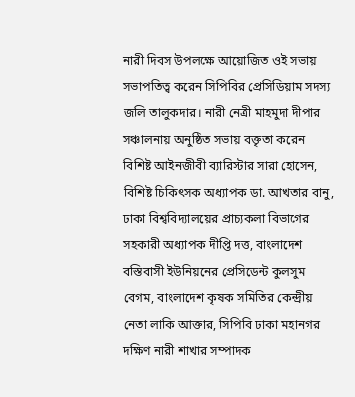নারী দিবস উপলক্ষে আয়োজিত ওই সভায় সভাপতিত্ব করেন সিপিবির প্রেসিডিয়াম সদস্য জলি তালুকদার। নারী নেত্রী মাহমুদা দীপার সঞ্চালনায় অনুষ্ঠিত সভায় বক্তৃতা করেন বিশিষ্ট আইনজীবী ব্যারিস্টার সারা হোসেন, বিশিষ্ট চিকিৎসক অধ্যাপক ডা. আখতার বানু, ঢাকা বিশ্ববিদ্যালয়ের প্রাচ্যকলা বিভাগের সহকারী অধ্যাপক দীপ্তি দত্ত, বাংলাদেশ বস্তিবাসী ইউনিয়নের প্রেসিডেন্ট কুলসুম বেগম, বাংলাদেশ কৃষক সমিতির কেন্দ্রীয় নেতা লাকি আক্তার, সিপিবি ঢাকা মহানগর দক্ষিণ নারী শাখার সম্পাদক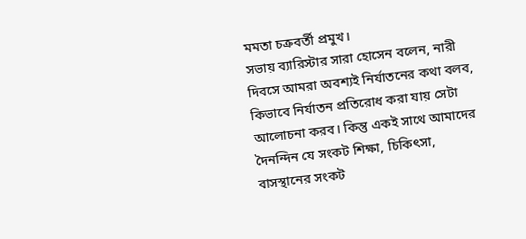মমতা চক্রবর্তী প্রমুখ।
সভায় ব্যারিস্টার সারা হোসেন বলেন, নারী দিবসে আমরা অবশ্যই নির্যাতনের কথা বলব, কিভাবে নির্যাতন প্রতিরোধ করা যায় সেটা আলোচনা করব। কিন্তু একই সাথে আমাদের দৈনন্দিন যে সংকট শিক্ষা, চিকিৎসা, বাসস্থানের সংকট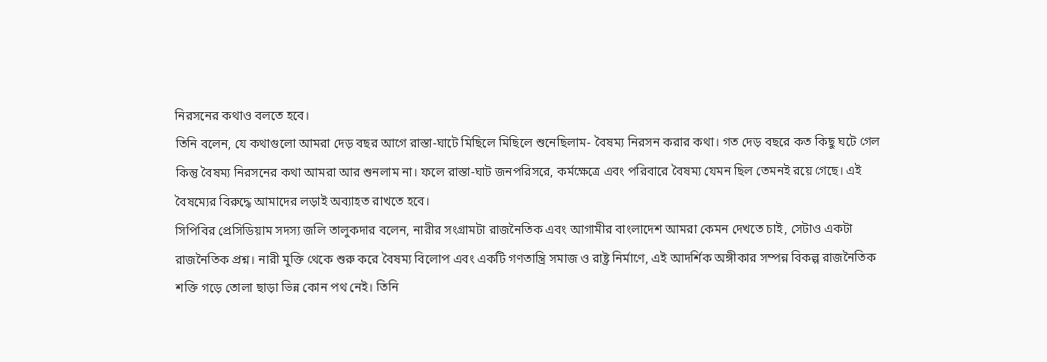নিরসনের কথাও বলতে হবে।
তিনি বলেন, যে কথাগুলো আমরা দেড় বছর আগে রাস্তা-ঘাটে মিছিলে মিছিলে শুনেছিলাম- বৈষম্য নিরসন করার কথা। গত দেড় বছরে কত কিছু ঘটে গেল কিন্তু বৈষম্য নিরসনের কথা আমরা আর শুনলাম না। ফলে রাস্তা-ঘাট জনপরিসরে, কর্মক্ষেত্রে এবং পরিবারে বৈষম্য যেমন ছিল তেমনই রয়ে গেছে। এই বৈষম্যের বিরুদ্ধে আমাদের লড়াই অব্যাহত রাখতে হবে।
সিপিবির প্রেসিডিয়াম সদস্য জলি তালুকদার বলেন, নারীর সংগ্রামটা রাজনৈতিক এবং আগামীর বাংলাদেশ আমরা কেমন দেখতে চাই, সেটাও একটা রাজনৈতিক প্রশ্ন। নারী মুক্তি থেকে শুরু করে বৈষম্য বিলোপ এবং একটি গণতান্ত্রি সমাজ ও রাষ্ট্র নির্মাণে, এই আদর্শিক অঙ্গীকার সম্পন্ন বিকল্প রাজনৈতিক শক্তি গড়ে তোলা ছাড়া ভিন্ন কোন পথ নেই। তিনি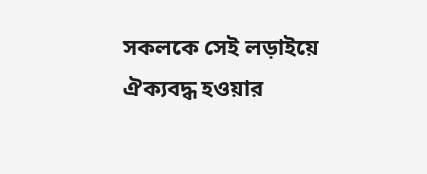সকলকে সেই লড়াইয়ে ঐক্যবদ্ধ হওয়ার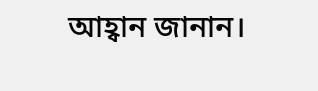আহ্বান জানান।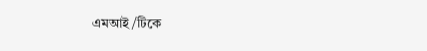এমআই/টিকে